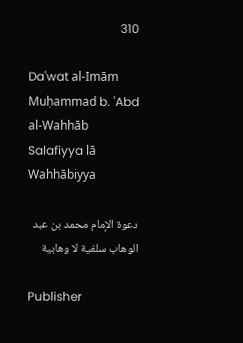310

Daʿwat al-Imām Muḥammad b. ʿAbd al-Wahhāb Salafiyya lā Wahhābiyya

دعوة الإمام محمد بن عبد الوهاب سلفية لا وهابية

Publisher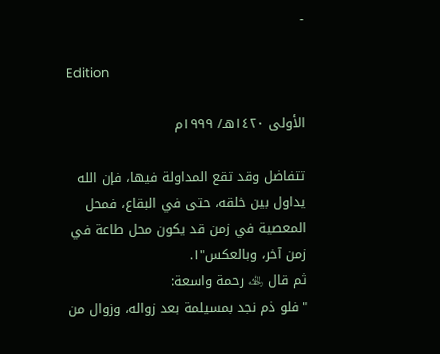-

Edition

الأولى ١٤٢٠هـ/ ١٩٩٩م

تتفاضل وقد تقع المداولة فيها، فإن الله يداول بين خلقه، حتى في البقاع، فمحل المعصية في زمن قد يكون محل طاعة في زمن آخر، وبالعكس"١.
ثم قال ﵀ رحمة واسعة:
"فلو ذم نجد بمسيلمة بعد زواله، وزوال من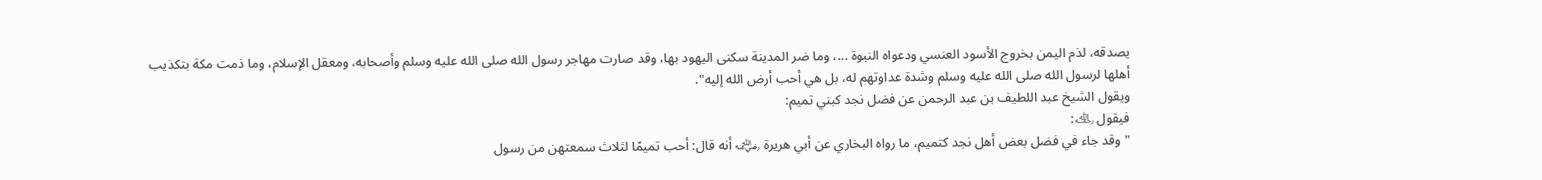يصدقه، لذم اليمن بخروج الأسود العنسي ودعواه النبوة ...، وما ضر المدينة سكنى اليهود بها، وقد صارت مهاجر رسول الله صلى الله عليه وسلم وأصحابه، ومعقل الإسلام، وما ذمت مكة بتكذيب أهلها لرسول الله صلى الله عليه وسلم وشدة عداوتهم له، بل هي أحب أرض الله إليه".
ويقول الشيخ عبد اللطيف بن عبد الرحمن عن فضل نجد كبني تميم:
فيقول ﵀:
"وقد جاء في فضل بعض أهل نجد كتميم، ما رواه البخاري عن أبي هريرة ﵁ أنه قال: أحب تميمًا لثلاث سمعتهن من رسول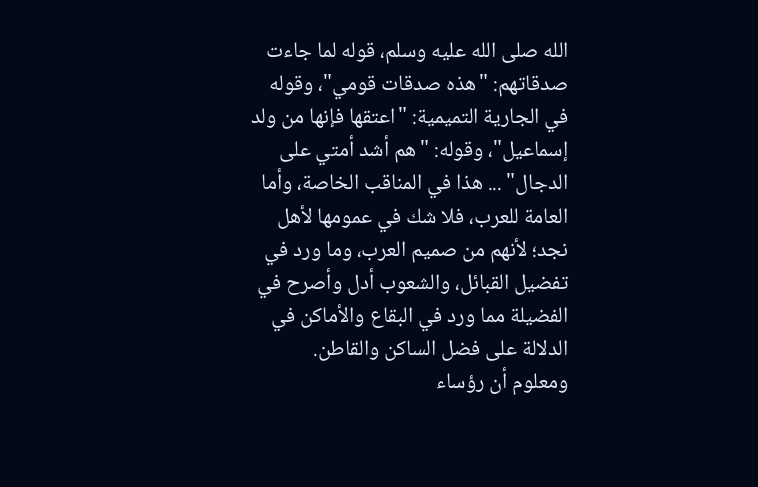الله صلى الله عليه وسلم، قوله لما جاءت صدقاتهم: "هذه صدقات قومي"، وقوله في الجارية التميمية: "اعتقها فإنها من ولد إسماعيل"، وقوله: "هم أشد أمتي على الدجال" ... هذا في المناقب الخاصة، وأما العامة للعرب، فلا شك في عمومها لأهل نجد؛ لأنهم من صميم العرب، وما ورد في تفضيل القبائل، والشعوب أدل وأصرح في الفضيلة مما ورد في البقاع والأماكن في الدلالة على فضل الساكن والقاطن.
ومعلوم أن رؤساء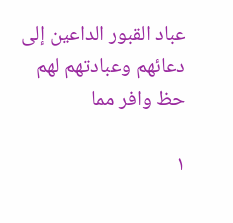عباد القبور الداعين إلى دعائهم وعبادتهم لهم حظ وافر مما

١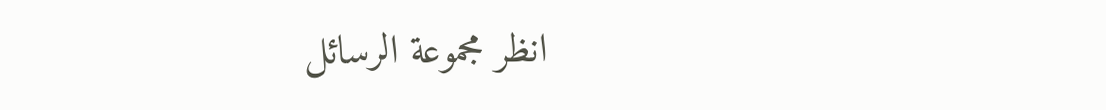انظر مجموعة الرسائل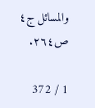والمسائل ج٤ ص٢٦٤.

1 / 372